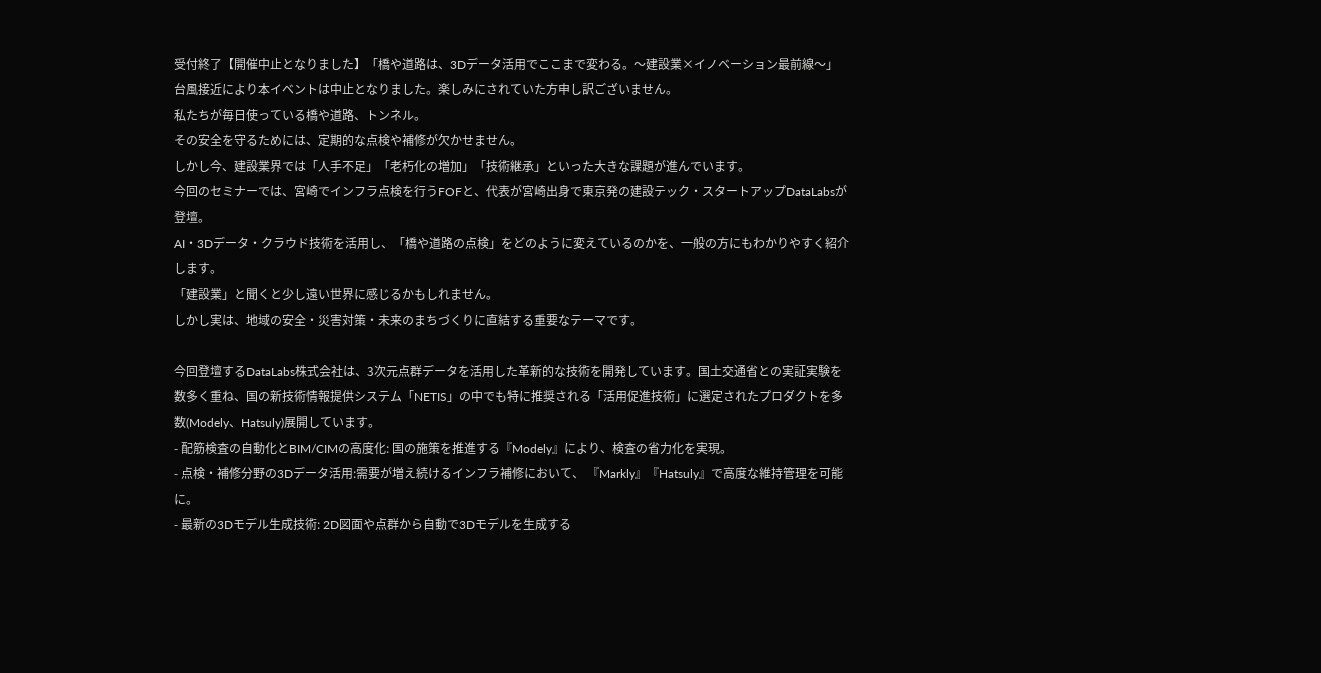受付終了【開催中止となりました】「橋や道路は、3Dデータ活用でここまで変わる。〜建設業×イノベーション最前線〜」
台風接近により本イベントは中止となりました。楽しみにされていた方申し訳ございません。
私たちが毎日使っている橋や道路、トンネル。
その安全を守るためには、定期的な点検や補修が欠かせません。
しかし今、建設業界では「人手不足」「老朽化の増加」「技術継承」といった大きな課題が進んでいます。
今回のセミナーでは、宮崎でインフラ点検を行うFOFと、代表が宮崎出身で東京発の建設テック・スタートアップDataLabsが登壇。
AI・3Dデータ・クラウド技術を活用し、「橋や道路の点検」をどのように変えているのかを、一般の方にもわかりやすく紹介します。
「建設業」と聞くと少し遠い世界に感じるかもしれません。
しかし実は、地域の安全・災害対策・未来のまちづくりに直結する重要なテーマです。

今回登壇するDataLabs株式会社は、3次元点群データを活用した革新的な技術を開発しています。国土交通省との実証実験を数多く重ね、国の新技術情報提供システム「NETIS」の中でも特に推奨される「活用促進技術」に選定されたプロダクトを多数(Modely、Hatsuly)展開しています。
- 配筋検査の自動化とBIM/CIMの高度化: 国の施策を推進する『Modely』により、検査の省力化を実現。
- 点検・補修分野の3Dデータ活用:需要が増え続けるインフラ補修において、 『Markly』『Hatsuly』で高度な維持管理を可能に。
- 最新の3Dモデル生成技術: 2D図面や点群から自動で3Dモデルを生成する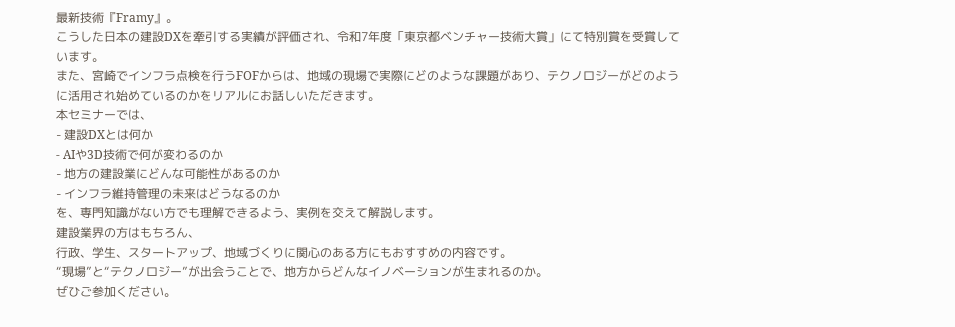最新技術『Framy』。
こうした日本の建設DXを牽引する実績が評価され、令和7年度「東京都ベンチャー技術大賞」にて特別賞を受賞しています。
また、宮崎でインフラ点検を行うFOFからは、地域の現場で実際にどのような課題があり、テクノロジーがどのように活用され始めているのかをリアルにお話しいただきます。
本セミナーでは、
- 建設DXとは何か
- AIや3D技術で何が変わるのか
- 地方の建設業にどんな可能性があるのか
- インフラ維持管理の未来はどうなるのか
を、専門知識がない方でも理解できるよう、実例を交えて解説します。
建設業界の方はもちろん、
行政、学生、スタートアップ、地域づくりに関心のある方にもおすすめの内容です。
“現場”と“テクノロジー”が出会うことで、地方からどんなイノベーションが生まれるのか。
ぜひご参加ください。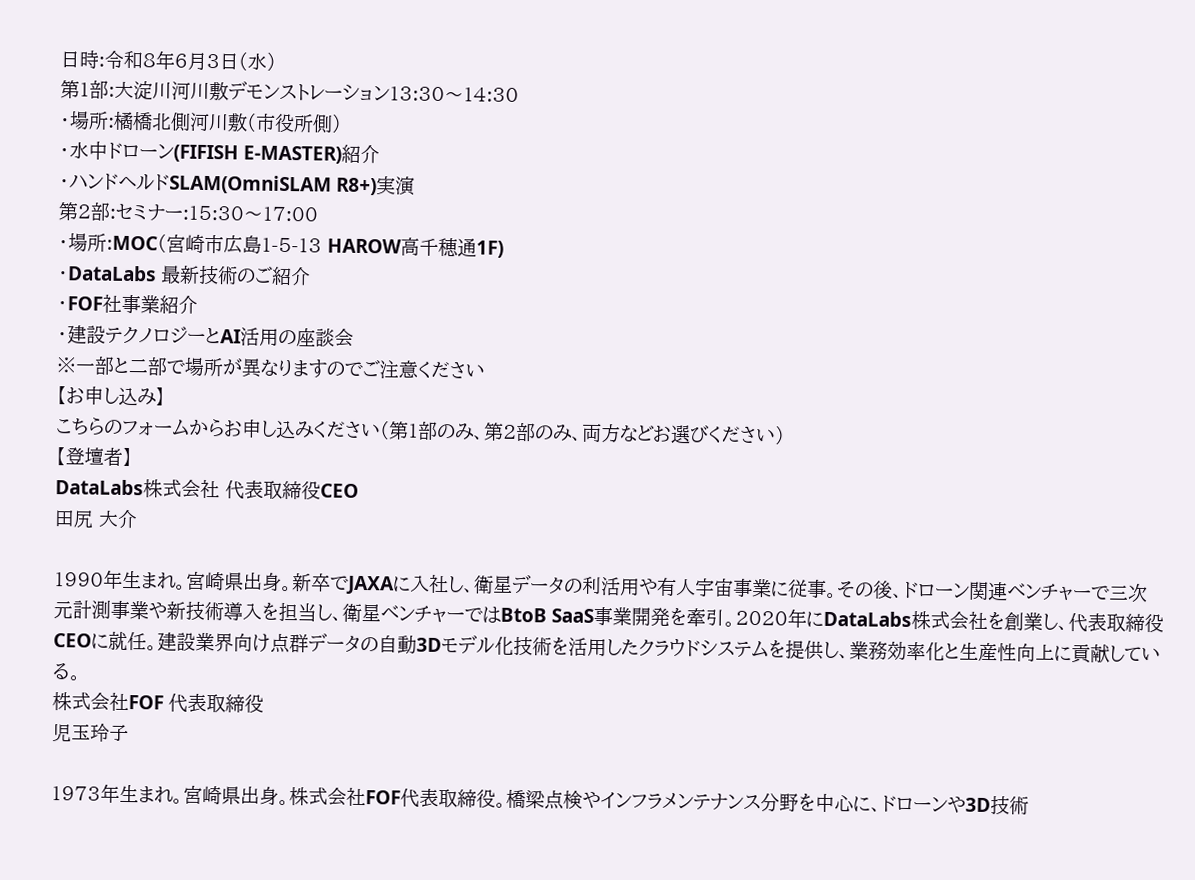日時:令和8年6月3日(水)
第1部:大淀川河川敷デモンストレーション13:30〜14:30
・場所:橘橋北側河川敷(市役所側)
・水中ドローン(FIFISH E-MASTER)紹介
・ハンドヘルドSLAM(OmniSLAM R8+)実演
第2部:セミナー:15:30〜17:00
・場所:MOC(宮崎市広島1-5-13 HAROW高千穂通1F)
・DataLabs 最新技術のご紹介
・FOF社事業紹介
・建設テクノロジーとAI活用の座談会
※一部と二部で場所が異なりますのでご注意ください
【お申し込み】
こちらのフォームからお申し込みください(第1部のみ、第2部のみ、両方などお選びください)
【登壇者】
DataLabs株式会社 代表取締役CEO
田尻 大介

1990年生まれ。宮崎県出身。新卒でJAXAに入社し、衛星データの利活用や有人宇宙事業に従事。その後、ドローン関連ベンチャーで三次元計測事業や新技術導入を担当し、衛星ベンチャーではBtoB SaaS事業開発を牽引。2020年にDataLabs株式会社を創業し、代表取締役CEOに就任。建設業界向け点群データの自動3Dモデル化技術を活用したクラウドシステムを提供し、業務効率化と生産性向上に貢献している。
株式会社FOF 代表取締役
児玉玲子

1973年生まれ。宮崎県出身。株式会社FOF代表取締役。橋梁点検やインフラメンテナンス分野を中心に、ドローンや3D技術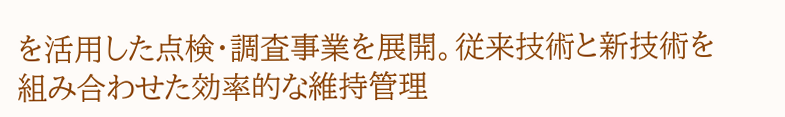を活用した点検・調査事業を展開。従来技術と新技術を組み合わせた効率的な維持管理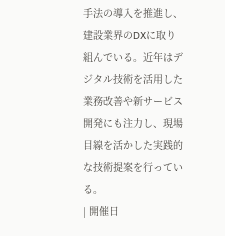手法の導入を推進し、建設業界のDXに取り組んでいる。近年はデジタル技術を活用した業務改善や新サービス開発にも注力し、現場目線を活かした実践的な技術提案を行っている。
| 開催日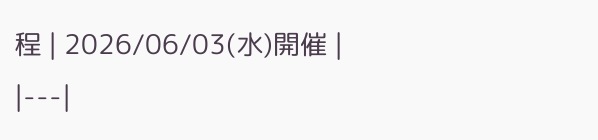程 | 2026/06/03(水)開催 |
|---|